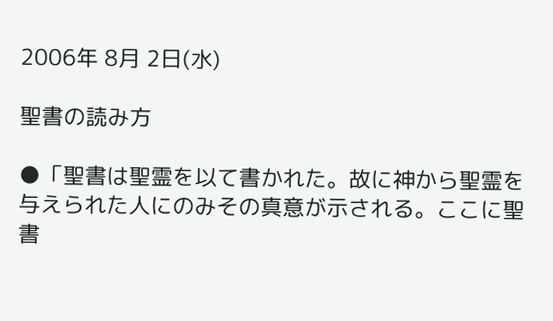2006年 8月 2日(水)

聖書の読み方

●「聖書は聖霊を以て書かれた。故に神から聖霊を与えられた人にのみその真意が示される。ここに聖書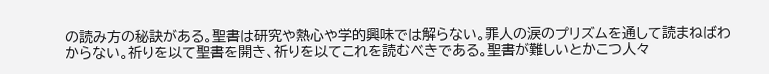の読み方の秘訣がある。聖書は研究や熱心や学的興味では解らない。罪人の涙のプリズムを通して読まねばわからない。祈りを以て聖書を開き、祈りを以てこれを読むべきである。聖書が難しいとかこつ人々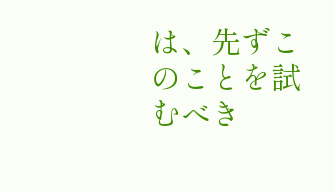は、先ずこのことを試むべき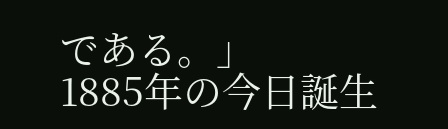である。」
1885年の今日誕生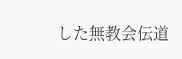した無教会伝道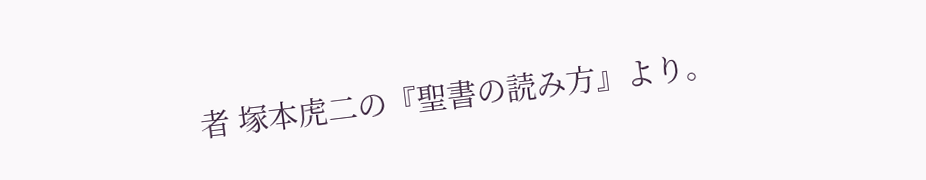者 塚本虎二の『聖書の読み方』より。